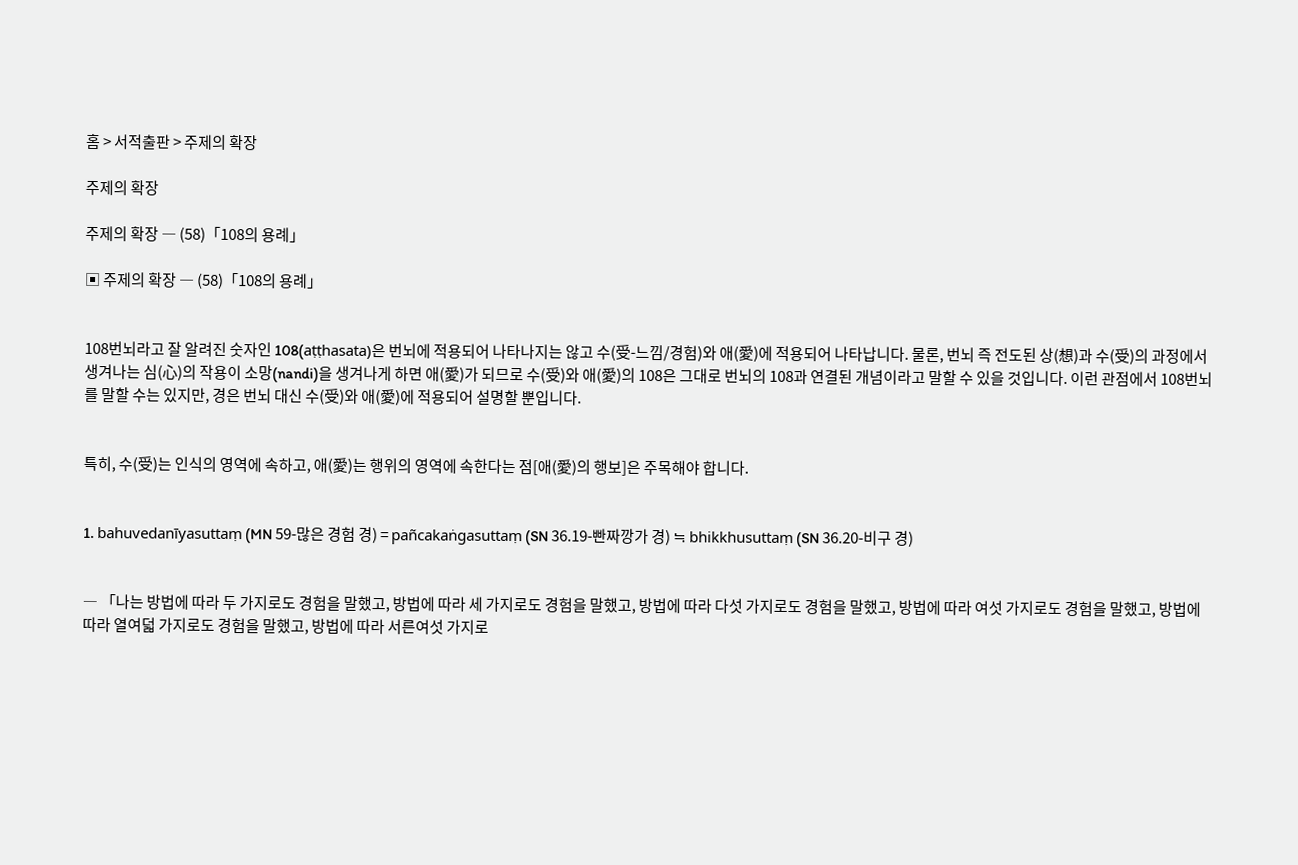홈 > 서적출판 > 주제의 확장

주제의 확장

주제의 확장 ― (58)「108의 용례」

▣ 주제의 확장 ― (58)「108의 용례」


108번뇌라고 잘 알려진 숫자인 108(aṭṭhasata)은 번뇌에 적용되어 나타나지는 않고 수(受-느낌/경험)와 애(愛)에 적용되어 나타납니다. 물론, 번뇌 즉 전도된 상(想)과 수(受)의 과정에서 생겨나는 심(心)의 작용이 소망(nandi)을 생겨나게 하면 애(愛)가 되므로 수(受)와 애(愛)의 108은 그대로 번뇌의 108과 연결된 개념이라고 말할 수 있을 것입니다. 이런 관점에서 108번뇌를 말할 수는 있지만, 경은 번뇌 대신 수(受)와 애(愛)에 적용되어 설명할 뿐입니다.


특히, 수(受)는 인식의 영역에 속하고, 애(愛)는 행위의 영역에 속한다는 점[애(愛)의 행보]은 주목해야 합니다.


1. bahuvedanīyasuttaṃ (MN 59-많은 경험 경) = pañcakaṅgasuttaṃ (SN 36.19-빤짜깡가 경) ≒ bhikkhusuttaṃ (SN 36.20-비구 경)


― 「나는 방법에 따라 두 가지로도 경험을 말했고, 방법에 따라 세 가지로도 경험을 말했고, 방법에 따라 다섯 가지로도 경험을 말했고, 방법에 따라 여섯 가지로도 경험을 말했고, 방법에 따라 열여덟 가지로도 경험을 말했고, 방법에 따라 서른여섯 가지로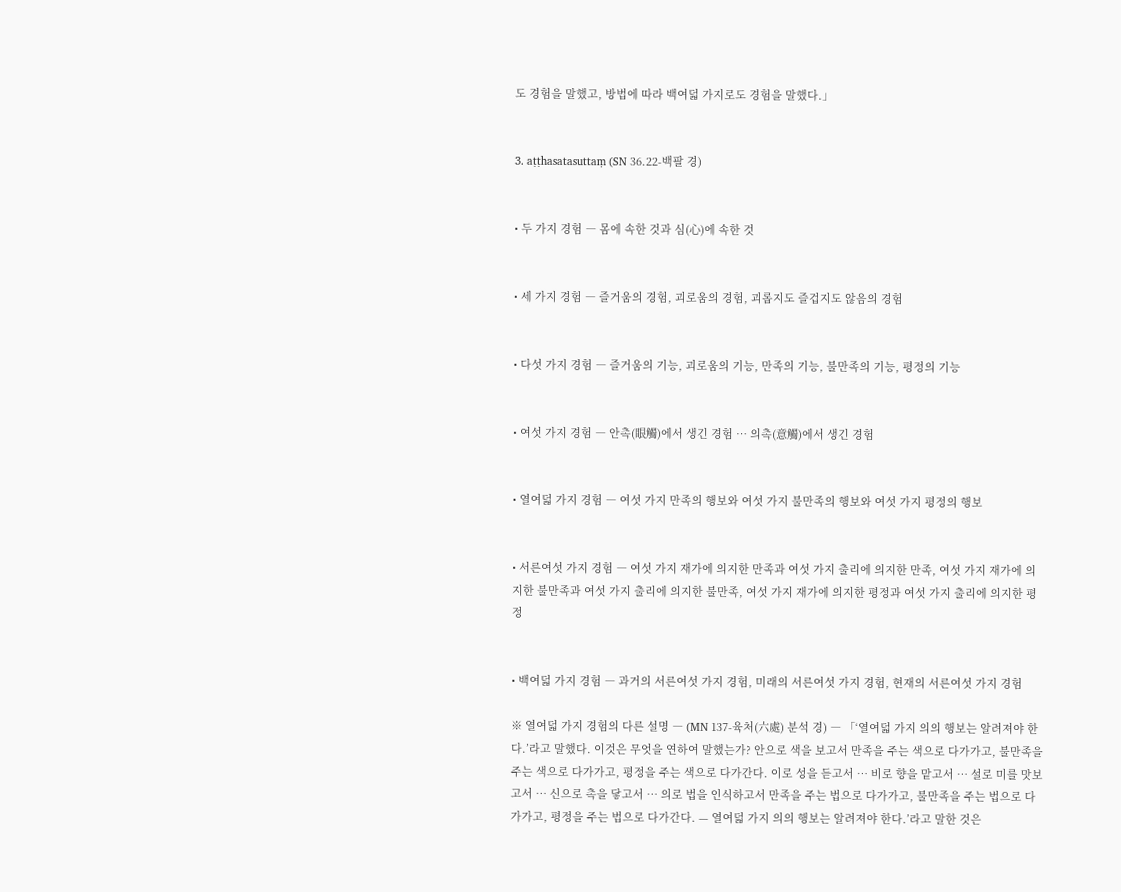도 경험을 말했고, 방법에 따라 백여덟 가지로도 경험을 말했다.」


3. aṭṭhasatasuttaṃ (SN 36.22-백팔 경)


• 두 가지 경험 ― 몸에 속한 것과 심(心)에 속한 것


• 세 가지 경험 ― 즐거움의 경험, 괴로움의 경험, 괴롭지도 즐겁지도 않음의 경험


• 다섯 가지 경험 ― 즐거움의 기능, 괴로움의 기능, 만족의 기능, 불만족의 기능, 평정의 기능


• 여섯 가지 경험 ― 안촉(眼觸)에서 생긴 경험 … 의촉(意觸)에서 생긴 경험


• 열여덟 가지 경험 ― 여섯 가지 만족의 행보와 여섯 가지 불만족의 행보와 여섯 가지 평정의 행보


• 서른여섯 가지 경험 ― 여섯 가지 재가에 의지한 만족과 여섯 가지 출리에 의지한 만족, 여섯 가지 재가에 의지한 불만족과 여섯 가지 출리에 의지한 불만족, 여섯 가지 재가에 의지한 평정과 여섯 가지 출리에 의지한 평정


• 백여덟 가지 경험 ― 과거의 서른여섯 가지 경험, 미래의 서른여섯 가지 경험, 현재의 서른여섯 가지 경험

※ 열여덟 가지 경험의 다른 설명 ― (MN 137-육처(六處) 분석 경) ― 「‘열여덟 가지 의의 행보는 알려져야 한다.’라고 말했다. 이것은 무엇을 연하여 말했는가? 안으로 색을 보고서 만족을 주는 색으로 다가가고, 불만족을 주는 색으로 다가가고, 평정을 주는 색으로 다가간다. 이로 성을 듣고서 … 비로 향을 맡고서 … 설로 미를 맛보고서 … 신으로 촉을 닿고서 … 의로 법을 인식하고서 만족을 주는 법으로 다가가고, 불만족을 주는 법으로 다가가고, 평정을 주는 법으로 다가간다. — 열여덟 가지 의의 행보는 알려져야 한다.’라고 말한 것은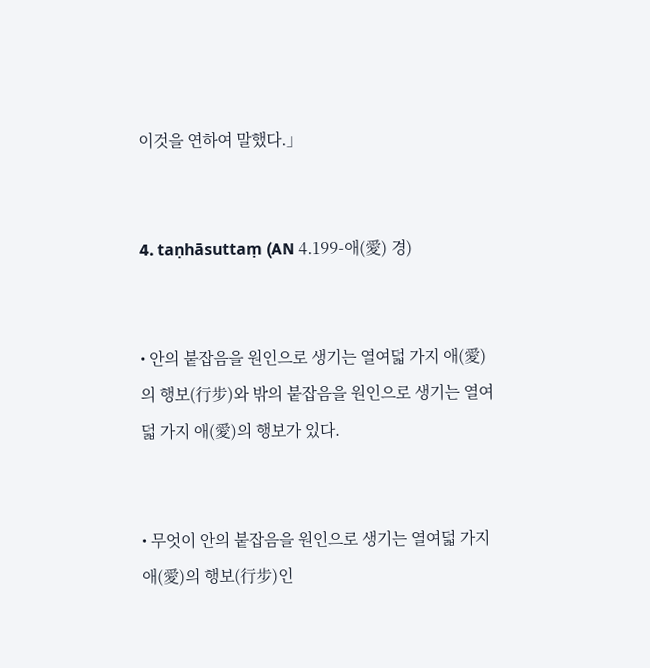이것을 연하여 말했다.」


4. taṇhāsuttaṃ (AN 4.199-애(愛) 경)


• 안의 붙잡음을 원인으로 생기는 열여덟 가지 애(愛)의 행보(行步)와 밖의 붙잡음을 원인으로 생기는 열여덟 가지 애(愛)의 행보가 있다.


• 무엇이 안의 붙잡음을 원인으로 생기는 열여덟 가지 애(愛)의 행보(行步)인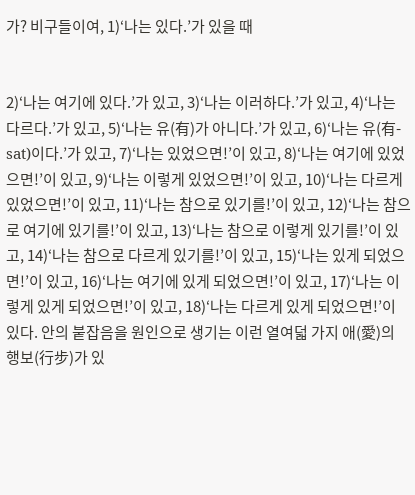가? 비구들이여, 1)‘나는 있다.’가 있을 때


2)‘나는 여기에 있다.’가 있고, 3)‘나는 이러하다.’가 있고, 4)‘나는 다르다.’가 있고, 5)‘나는 유(有)가 아니다.’가 있고, 6)‘나는 유(有-sat)이다.’가 있고, 7)‘나는 있었으면!’이 있고, 8)‘나는 여기에 있었으면!’이 있고, 9)‘나는 이렇게 있었으면!’이 있고, 10)‘나는 다르게 있었으면!’이 있고, 11)‘나는 참으로 있기를!’이 있고, 12)‘나는 참으로 여기에 있기를!’이 있고, 13)‘나는 참으로 이렇게 있기를!’이 있고, 14)‘나는 참으로 다르게 있기를!’이 있고, 15)‘나는 있게 되었으면!’이 있고, 16)‘나는 여기에 있게 되었으면!’이 있고, 17)‘나는 이렇게 있게 되었으면!’이 있고, 18)‘나는 다르게 있게 되었으면!’이 있다. 안의 붙잡음을 원인으로 생기는 이런 열여덟 가지 애(愛)의 행보(行步)가 있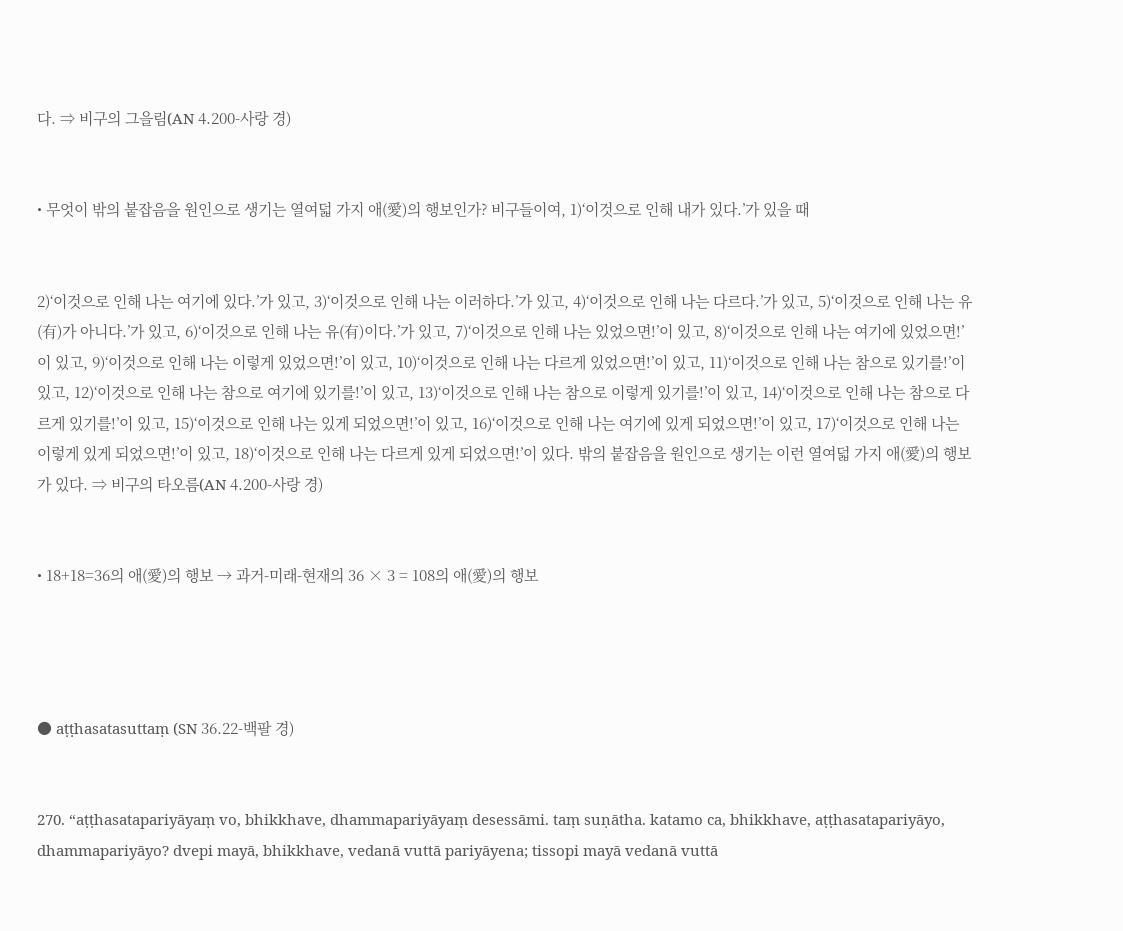다. ⇒ 비구의 그을림(AN 4.200-사랑 경)


• 무엇이 밖의 붙잡음을 원인으로 생기는 열여덟 가지 애(愛)의 행보인가? 비구들이여, 1)‘이것으로 인해 내가 있다.’가 있을 때


2)‘이것으로 인해 나는 여기에 있다.’가 있고, 3)‘이것으로 인해 나는 이러하다.’가 있고, 4)‘이것으로 인해 나는 다르다.’가 있고, 5)‘이것으로 인해 나는 유(有)가 아니다.’가 있고, 6)‘이것으로 인해 나는 유(有)이다.’가 있고, 7)‘이것으로 인해 나는 있었으면!’이 있고, 8)‘이것으로 인해 나는 여기에 있었으면!’이 있고, 9)‘이것으로 인해 나는 이렇게 있었으면!’이 있고, 10)‘이것으로 인해 나는 다르게 있었으면!’이 있고, 11)‘이것으로 인해 나는 참으로 있기를!’이 있고, 12)‘이것으로 인해 나는 참으로 여기에 있기를!’이 있고, 13)‘이것으로 인해 나는 참으로 이렇게 있기를!’이 있고, 14)‘이것으로 인해 나는 참으로 다르게 있기를!’이 있고, 15)‘이것으로 인해 나는 있게 되었으면!’이 있고, 16)‘이것으로 인해 나는 여기에 있게 되었으면!’이 있고, 17)‘이것으로 인해 나는 이렇게 있게 되었으면!’이 있고, 18)‘이것으로 인해 나는 다르게 있게 되었으면!’이 있다. 밖의 붙잡음을 원인으로 생기는 이런 열여덟 가지 애(愛)의 행보가 있다. ⇒ 비구의 타오름(AN 4.200-사랑 경)


• 18+18=36의 애(愛)의 행보 → 과거-미래-현재의 36 × 3 = 108의 애(愛)의 행보




● aṭṭhasatasuttaṃ (SN 36.22-백팔 경)


270. “aṭṭhasatapariyāyaṃ vo, bhikkhave, dhammapariyāyaṃ desessāmi. taṃ suṇātha. katamo ca, bhikkhave, aṭṭhasatapariyāyo, dhammapariyāyo? dvepi mayā, bhikkhave, vedanā vuttā pariyāyena; tissopi mayā vedanā vuttā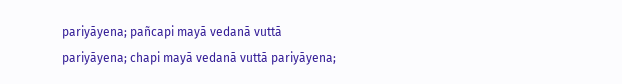pariyāyena; pañcapi mayā vedanā vuttā pariyāyena; chapi mayā vedanā vuttā pariyāyena;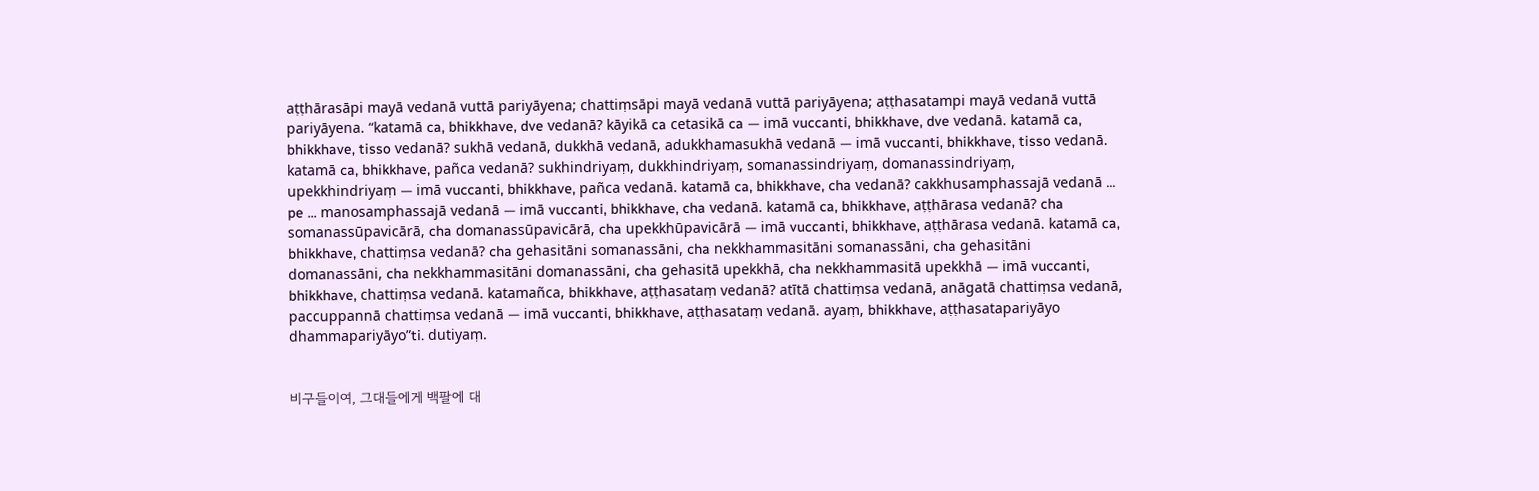aṭṭhārasāpi mayā vedanā vuttā pariyāyena; chattiṃsāpi mayā vedanā vuttā pariyāyena; aṭṭhasatampi mayā vedanā vuttā pariyāyena. “katamā ca, bhikkhave, dve vedanā? kāyikā ca cetasikā ca — imā vuccanti, bhikkhave, dve vedanā. katamā ca, bhikkhave, tisso vedanā? sukhā vedanā, dukkhā vedanā, adukkhamasukhā vedanā — imā vuccanti, bhikkhave, tisso vedanā. katamā ca, bhikkhave, pañca vedanā? sukhindriyaṃ, dukkhindriyaṃ, somanassindriyaṃ, domanassindriyaṃ, upekkhindriyaṃ — imā vuccanti, bhikkhave, pañca vedanā. katamā ca, bhikkhave, cha vedanā? cakkhusamphassajā vedanā ... pe ... manosamphassajā vedanā — imā vuccanti, bhikkhave, cha vedanā. katamā ca, bhikkhave, aṭṭhārasa vedanā? cha somanassūpavicārā, cha domanassūpavicārā, cha upekkhūpavicārā — imā vuccanti, bhikkhave, aṭṭhārasa vedanā. katamā ca, bhikkhave, chattiṃsa vedanā? cha gehasitāni somanassāni, cha nekkhammasitāni somanassāni, cha gehasitāni domanassāni, cha nekkhammasitāni domanassāni, cha gehasitā upekkhā, cha nekkhammasitā upekkhā — imā vuccanti, bhikkhave, chattiṃsa vedanā. katamañca, bhikkhave, aṭṭhasataṃ vedanā? atītā chattiṃsa vedanā, anāgatā chattiṃsa vedanā, paccuppannā chattiṃsa vedanā — imā vuccanti, bhikkhave, aṭṭhasataṃ vedanā. ayaṃ, bhikkhave, aṭṭhasatapariyāyo dhammapariyāyo”ti. dutiyaṃ.


비구들이여, 그대들에게 백팔에 대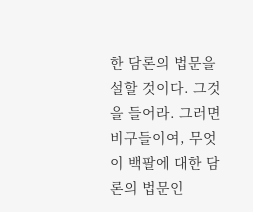한 담론의 법문을 설할 것이다. 그것을 들어라. 그러면 비구들이여, 무엇이 백팔에 대한 담론의 법문인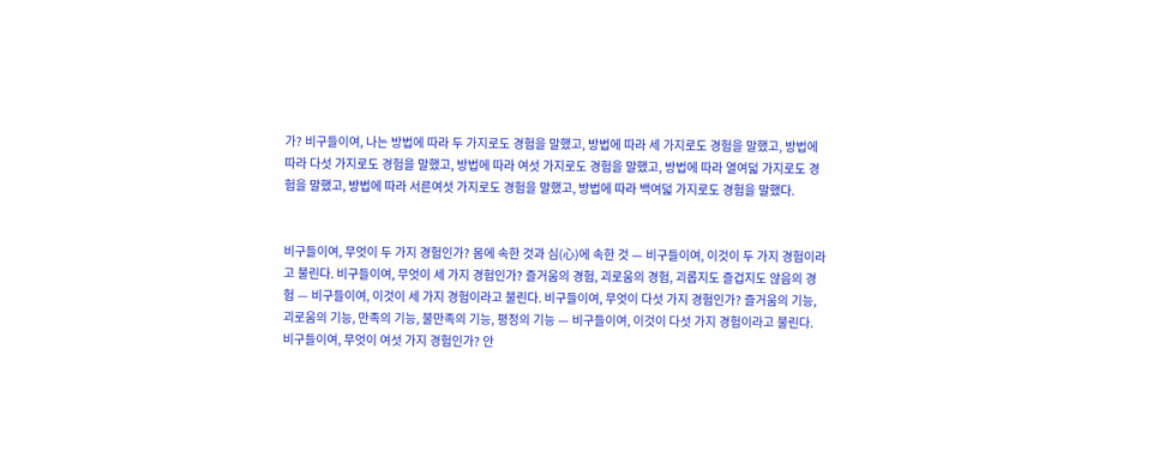가? 비구들이여, 나는 방법에 따라 두 가지로도 경험을 말했고, 방법에 따라 세 가지로도 경험을 말했고, 방법에 따라 다섯 가지로도 경험을 말했고, 방법에 따라 여섯 가지로도 경험을 말했고, 방법에 따라 열여덟 가지로도 경험을 말했고, 방법에 따라 서른여섯 가지로도 경험을 말했고, 방법에 따라 백여덟 가지로도 경험을 말했다.


비구들이여, 무엇이 두 가지 경험인가? 몸에 속한 것과 심(心)에 속한 것 — 비구들이여, 이것이 두 가지 경험이라고 불린다. 비구들이여, 무엇이 세 가지 경험인가? 즐거움의 경험, 괴로움의 경험, 괴롭지도 즐겁지도 않음의 경험 — 비구들이여, 이것이 세 가지 경험이라고 불린다. 비구들이여, 무엇이 다섯 가지 경험인가? 즐거움의 기능, 괴로움의 기능, 만족의 기능, 불만족의 기능, 평정의 기능 — 비구들이여, 이것이 다섯 가지 경험이라고 불린다. 비구들이여, 무엇이 여섯 가지 경험인가? 안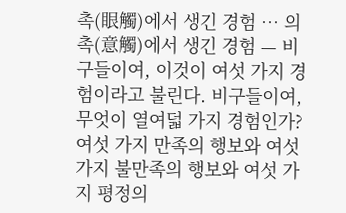촉(眼觸)에서 생긴 경험 … 의촉(意觸)에서 생긴 경험 — 비구들이여, 이것이 여섯 가지 경험이라고 불린다. 비구들이여, 무엇이 열여덟 가지 경험인가? 여섯 가지 만족의 행보와 여섯 가지 불만족의 행보와 여섯 가지 평정의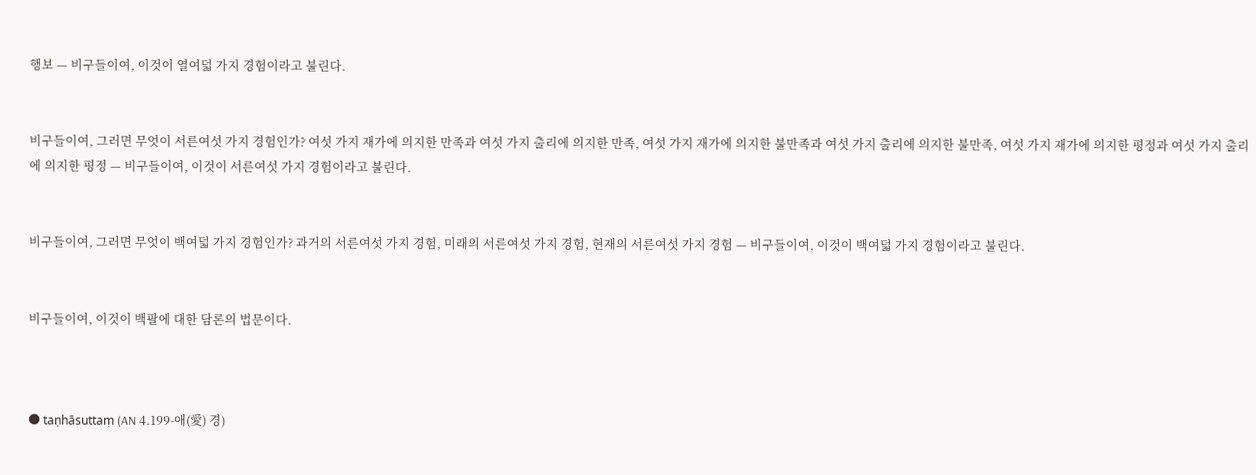행보 — 비구들이여, 이것이 열여덟 가지 경험이라고 불린다.


비구들이여, 그러면 무엇이 서른여섯 가지 경험인가? 여섯 가지 재가에 의지한 만족과 여섯 가지 출리에 의지한 만족, 여섯 가지 재가에 의지한 불만족과 여섯 가지 출리에 의지한 불만족, 여섯 가지 재가에 의지한 평정과 여섯 가지 출리에 의지한 평정 — 비구들이여, 이것이 서른여섯 가지 경험이라고 불린다.


비구들이여, 그러면 무엇이 백여덟 가지 경험인가? 과거의 서른여섯 가지 경험, 미래의 서른여섯 가지 경험, 현재의 서른여섯 가지 경험 — 비구들이여, 이것이 백여덟 가지 경험이라고 불린다.


비구들이여, 이것이 백팔에 대한 담론의 법문이다.



● taṇhāsuttaṃ (AN 4.199-애(愛) 경)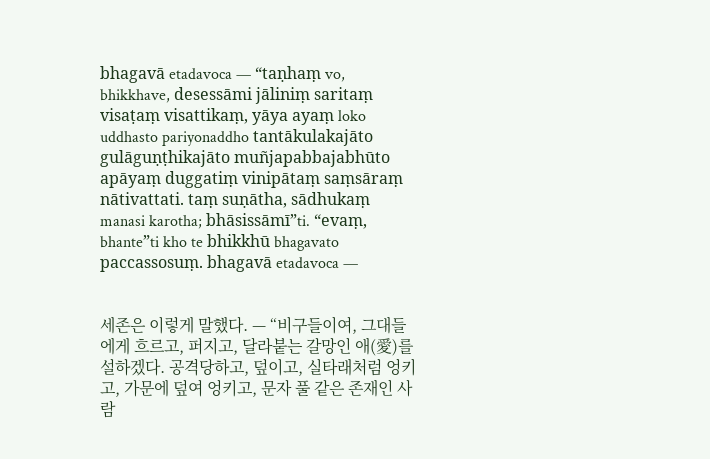bhagavā etadavoca — “taṇhaṃ vo, bhikkhave, desessāmi jāliniṃ saritaṃ visaṭaṃ visattikaṃ, yāya ayaṃ loko uddhasto pariyonaddho tantākulakajāto gulāguṇṭhikajāto muñjapabbajabhūto apāyaṃ duggatiṃ vinipātaṃ saṃsāraṃ nātivattati. taṃ suṇātha, sādhukaṃ manasi karotha; bhāsissāmī”ti. “evaṃ, bhante”ti kho te bhikkhū bhagavato paccassosuṃ. bhagavā etadavoca —


세존은 이렇게 말했다. — “비구들이여, 그대들에게 흐르고, 퍼지고, 달라붙는 갈망인 애(愛)를 설하겠다. 공격당하고, 덮이고, 실타래처럼 엉키고, 가문에 덮여 엉키고, 문자 풀 같은 존재인 사람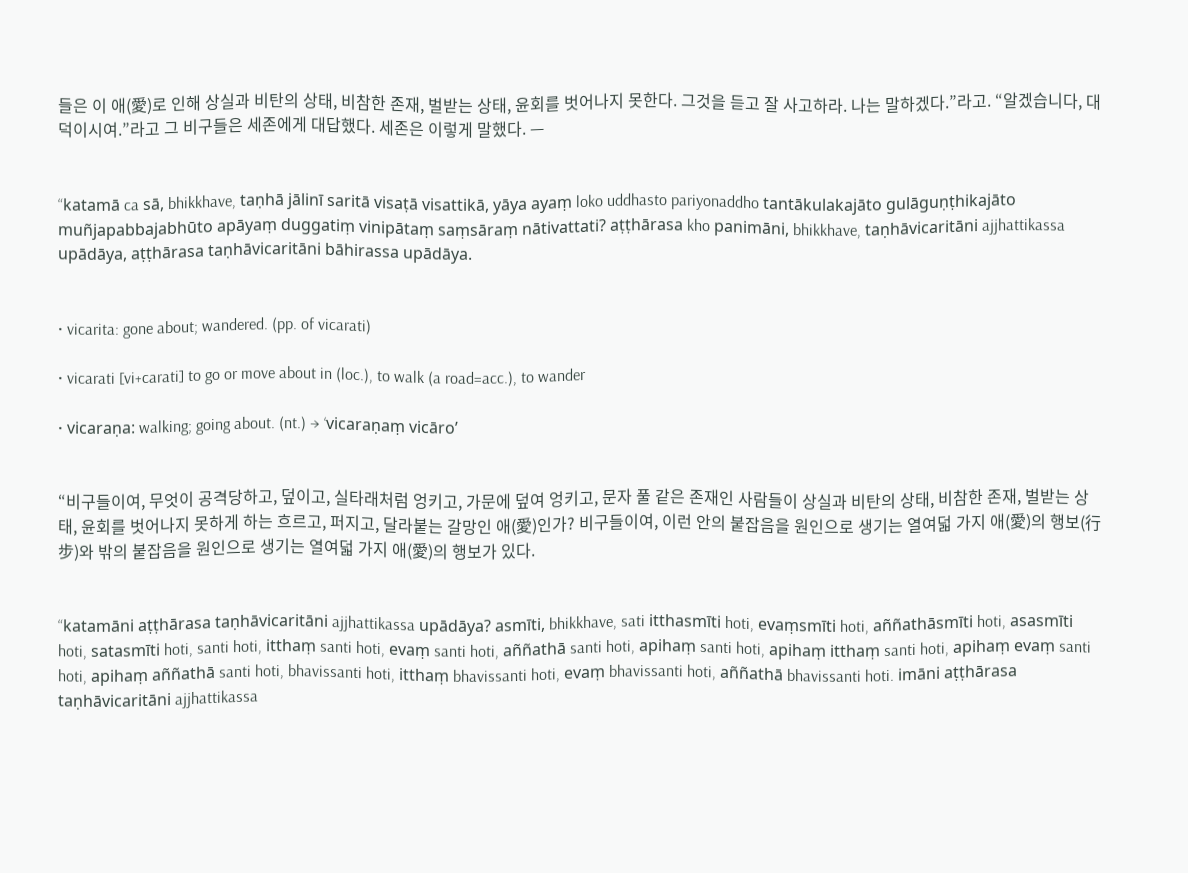들은 이 애(愛)로 인해 상실과 비탄의 상태, 비참한 존재, 벌받는 상태, 윤회를 벗어나지 못한다. 그것을 듣고 잘 사고하라. 나는 말하겠다.”라고. “알겠습니다, 대덕이시여.”라고 그 비구들은 세존에게 대답했다. 세존은 이렇게 말했다. —


“katamā ca sā, bhikkhave, taṇhā jālinī saritā visaṭā visattikā, yāya ayaṃ loko uddhasto pariyonaddho tantākulakajāto gulāguṇṭhikajāto muñjapabbajabhūto apāyaṃ duggatiṃ vinipātaṃ saṃsāraṃ nātivattati? aṭṭhārasa kho panimāni, bhikkhave, taṇhāvicaritāni ajjhattikassa upādāya, aṭṭhārasa taṇhāvicaritāni bāhirassa upādāya.


• vicarita: gone about; wandered. (pp. of vicarati)

• vicarati [vi+carati] to go or move about in (loc.), to walk (a road=acc.), to wander

• vicaraṇa: walking; going about. (nt.) → ‘vicaraṇaṃ vicāro’


“비구들이여, 무엇이 공격당하고, 덮이고, 실타래처럼 엉키고, 가문에 덮여 엉키고, 문자 풀 같은 존재인 사람들이 상실과 비탄의 상태, 비참한 존재, 벌받는 상태, 윤회를 벗어나지 못하게 하는 흐르고, 퍼지고, 달라붙는 갈망인 애(愛)인가? 비구들이여, 이런 안의 붙잡음을 원인으로 생기는 열여덟 가지 애(愛)의 행보(行步)와 밖의 붙잡음을 원인으로 생기는 열여덟 가지 애(愛)의 행보가 있다.


“katamāni aṭṭhārasa taṇhāvicaritāni ajjhattikassa upādāya? asmīti, bhikkhave, sati itthasmīti hoti, evaṃsmīti hoti, aññathāsmīti hoti, asasmīti hoti, satasmīti hoti, santi hoti, itthaṃ santi hoti, evaṃ santi hoti, aññathā santi hoti, apihaṃ santi hoti, apihaṃ itthaṃ santi hoti, apihaṃ evaṃ santi hoti, apihaṃ aññathā santi hoti, bhavissanti hoti, itthaṃ bhavissanti hoti, evaṃ bhavissanti hoti, aññathā bhavissanti hoti. imāni aṭṭhārasa taṇhāvicaritāni ajjhattikassa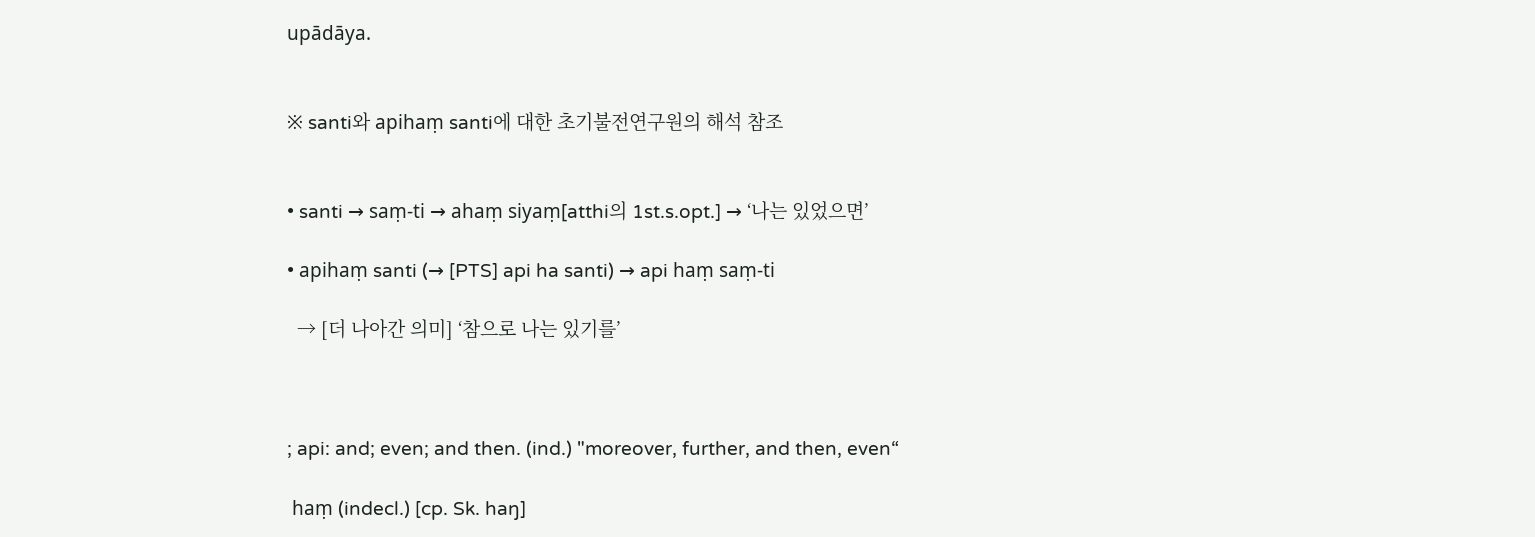upādāya.


※ santi와 apihaṃ santi에 대한 초기불전연구원의 해석 참조


• santi → saṃ-ti → ahaṃ siyaṃ[atthi의 1st.s.opt.] → ‘나는 있었으면’

• apihaṃ santi (→ [PTS] api ha santi) → api haṃ saṃ-ti

  → [더 나아간 의미] ‘참으로 나는 있기를’



; api: and; even; and then. (ind.) "moreover, further, and then, even“

 haṃ (indecl.) [cp. Sk. haŋ]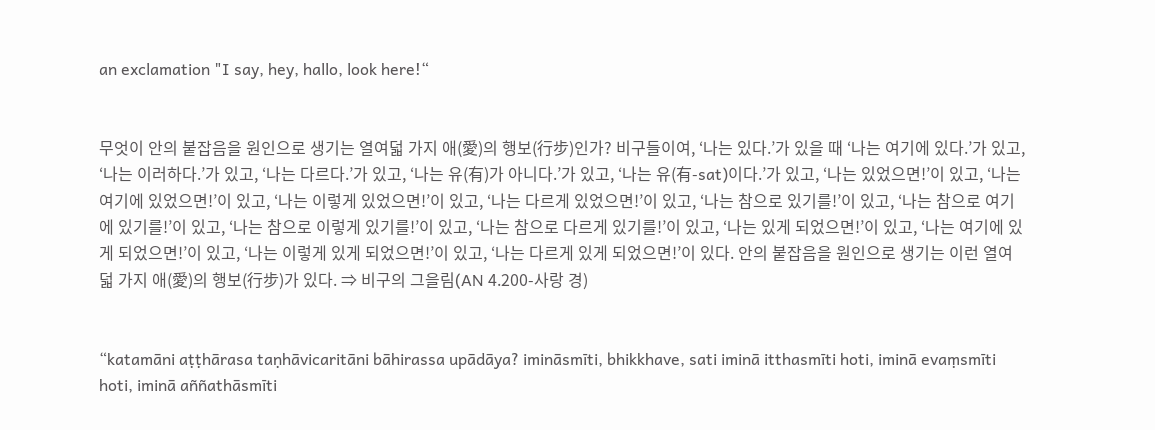an exclamation "I say, hey, hallo, look here!“


무엇이 안의 붙잡음을 원인으로 생기는 열여덟 가지 애(愛)의 행보(行步)인가? 비구들이여, ‘나는 있다.’가 있을 때 ‘나는 여기에 있다.’가 있고, ‘나는 이러하다.’가 있고, ‘나는 다르다.’가 있고, ‘나는 유(有)가 아니다.’가 있고, ‘나는 유(有-sat)이다.’가 있고, ‘나는 있었으면!’이 있고, ‘나는 여기에 있었으면!’이 있고, ‘나는 이렇게 있었으면!’이 있고, ‘나는 다르게 있었으면!’이 있고, ‘나는 참으로 있기를!’이 있고, ‘나는 참으로 여기에 있기를!’이 있고, ‘나는 참으로 이렇게 있기를!’이 있고, ‘나는 참으로 다르게 있기를!’이 있고, ‘나는 있게 되었으면!’이 있고, ‘나는 여기에 있게 되었으면!’이 있고, ‘나는 이렇게 있게 되었으면!’이 있고, ‘나는 다르게 있게 되었으면!’이 있다. 안의 붙잡음을 원인으로 생기는 이런 열여덟 가지 애(愛)의 행보(行步)가 있다. ⇒ 비구의 그을림(AN 4.200-사랑 경)


“katamāni aṭṭhārasa taṇhāvicaritāni bāhirassa upādāya? imināsmīti, bhikkhave, sati iminā itthasmīti hoti, iminā evaṃsmīti hoti, iminā aññathāsmīti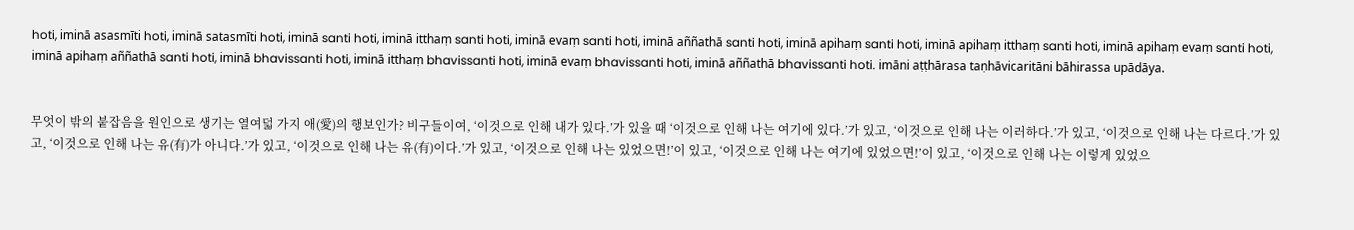hoti, iminā asasmīti hoti, iminā satasmīti hoti, iminā santi hoti, iminā itthaṃ santi hoti, iminā evaṃ santi hoti, iminā aññathā santi hoti, iminā apihaṃ santi hoti, iminā apihaṃ itthaṃ santi hoti, iminā apihaṃ evaṃ santi hoti, iminā apihaṃ aññathā santi hoti, iminā bhavissanti hoti, iminā itthaṃ bhavissanti hoti, iminā evaṃ bhavissanti hoti, iminā aññathā bhavissanti hoti. imāni aṭṭhārasa taṇhāvicaritāni bāhirassa upādāya.


무엇이 밖의 붙잡음을 원인으로 생기는 열여덟 가지 애(愛)의 행보인가? 비구들이여, ‘이것으로 인해 내가 있다.’가 있을 때 ‘이것으로 인해 나는 여기에 있다.’가 있고, ‘이것으로 인해 나는 이러하다.’가 있고, ‘이것으로 인해 나는 다르다.’가 있고, ‘이것으로 인해 나는 유(有)가 아니다.’가 있고, ‘이것으로 인해 나는 유(有)이다.’가 있고, ‘이것으로 인해 나는 있었으면!’이 있고, ‘이것으로 인해 나는 여기에 있었으면!’이 있고, ‘이것으로 인해 나는 이렇게 있었으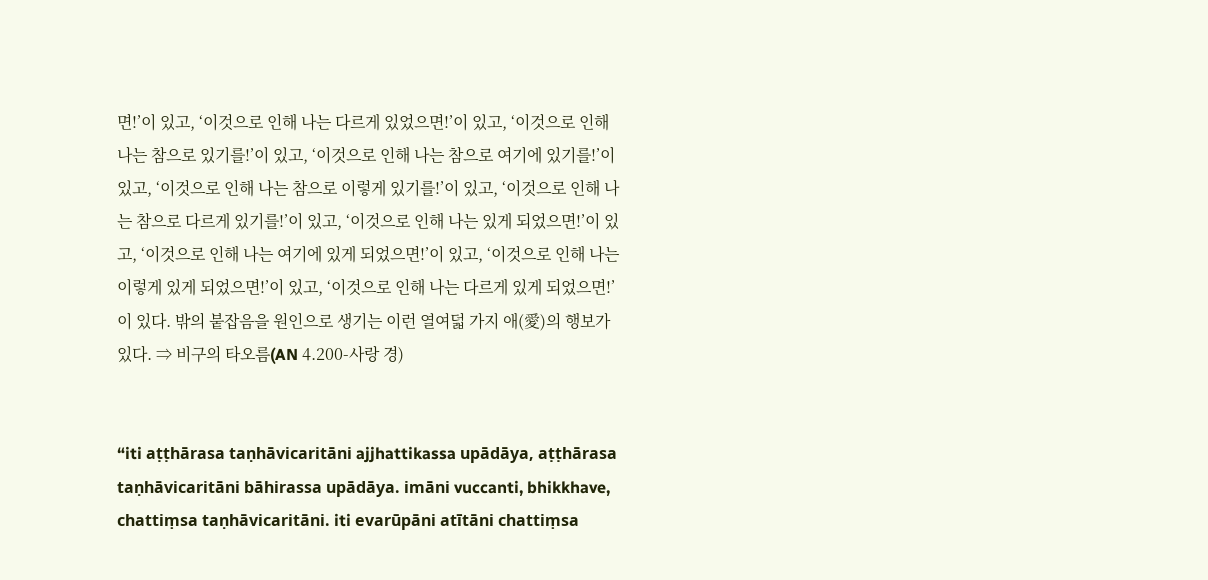면!’이 있고, ‘이것으로 인해 나는 다르게 있었으면!’이 있고, ‘이것으로 인해 나는 참으로 있기를!’이 있고, ‘이것으로 인해 나는 참으로 여기에 있기를!’이 있고, ‘이것으로 인해 나는 참으로 이렇게 있기를!’이 있고, ‘이것으로 인해 나는 참으로 다르게 있기를!’이 있고, ‘이것으로 인해 나는 있게 되었으면!’이 있고, ‘이것으로 인해 나는 여기에 있게 되었으면!’이 있고, ‘이것으로 인해 나는 이렇게 있게 되었으면!’이 있고, ‘이것으로 인해 나는 다르게 있게 되었으면!’이 있다. 밖의 붙잡음을 원인으로 생기는 이런 열여덟 가지 애(愛)의 행보가 있다. ⇒ 비구의 타오름(AN 4.200-사랑 경)


“iti aṭṭhārasa taṇhāvicaritāni ajjhattikassa upādāya, aṭṭhārasa taṇhāvicaritāni bāhirassa upādāya. imāni vuccanti, bhikkhave, chattiṃsa taṇhāvicaritāni. iti evarūpāni atītāni chattiṃsa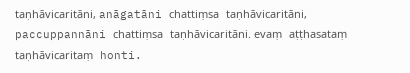taṇhāvicaritāni, anāgatāni chattiṃsa taṇhāvicaritāni, paccuppannāni chattiṃsa taṇhāvicaritāni. evaṃ aṭṭhasataṃ taṇhāvicaritaṃ honti.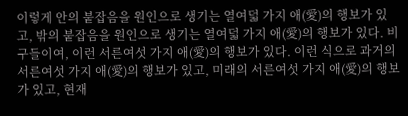이렇게 안의 붙잡음을 원인으로 생기는 열여덟 가지 애(愛)의 행보가 있고, 밖의 붙잡음을 원인으로 생기는 열여덟 가지 애(愛)의 행보가 있다. 비구들이여, 이런 서른여섯 가지 애(愛)의 행보가 있다. 이런 식으로 과거의 서른여섯 가지 애(愛)의 행보가 있고, 미래의 서른여섯 가지 애(愛)의 행보가 있고, 현재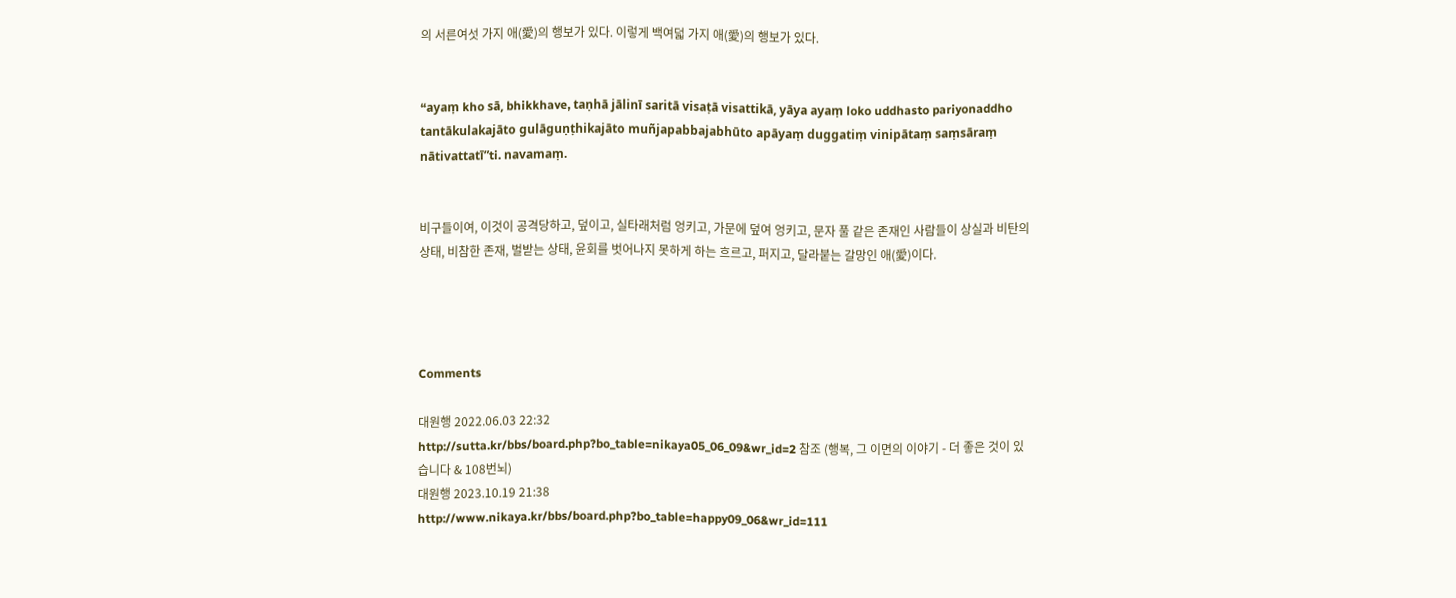의 서른여섯 가지 애(愛)의 행보가 있다. 이렇게 백여덟 가지 애(愛)의 행보가 있다.


“ayaṃ kho sā, bhikkhave, taṇhā jālinī saritā visaṭā visattikā, yāya ayaṃ loko uddhasto pariyonaddho tantākulakajāto gulāguṇṭhikajāto muñjapabbajabhūto apāyaṃ duggatiṃ vinipātaṃ saṃsāraṃ nātivattatī”ti. navamaṃ.


비구들이여, 이것이 공격당하고, 덮이고, 실타래처럼 엉키고, 가문에 덮여 엉키고, 문자 풀 같은 존재인 사람들이 상실과 비탄의 상태, 비참한 존재, 벌받는 상태, 윤회를 벗어나지 못하게 하는 흐르고, 퍼지고, 달라붙는 갈망인 애(愛)이다.




Comments

대원행 2022.06.03 22:32
http://sutta.kr/bbs/board.php?bo_table=nikaya05_06_09&wr_id=2 참조 (행복, 그 이면의 이야기 - 더 좋은 것이 있습니다 & 108번뇌)
대원행 2023.10.19 21:38
http://www.nikaya.kr/bbs/board.php?bo_table=happy09_06&wr_id=111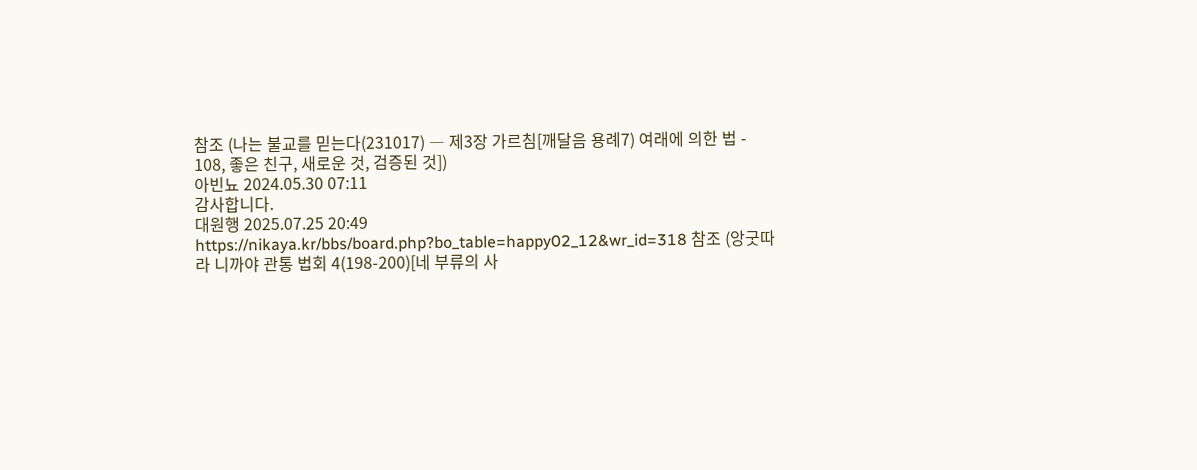참조 (나는 불교를 믿는다(231017) ― 제3장 가르침[깨달음 용례7) 여래에 의한 법 - 108, 좋은 친구, 새로운 것, 검증된 것])
아빈뇨 2024.05.30 07:11
감사합니다.
대원행 2025.07.25 20:49
https://nikaya.kr/bbs/board.php?bo_table=happy02_12&wr_id=318 참조 (앙굿따라 니까야 관통 법회 4(198-200)[네 부류의 사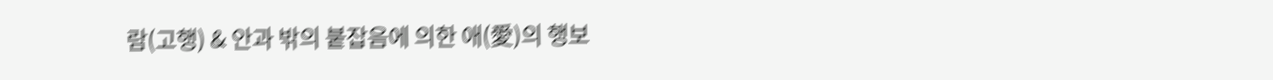람(고행) & 안과 밖의 붙잡음에 의한 애(愛)의 행보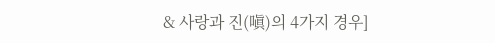& 사랑과 진(嗔)의 4가지 경우]